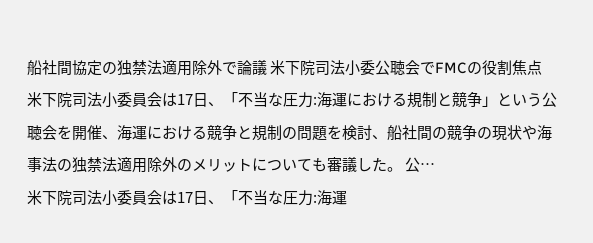船社間協定の独禁法適用除外で論議 米下院司法小委公聴会でFMCの役割焦点
米下院司法小委員会は17日、「不当な圧力:海運における規制と競争」という公聴会を開催、海運における競争と規制の問題を検討、船社間の競争の現状や海事法の独禁法適用除外のメリットについても審議した。 公…
米下院司法小委員会は17日、「不当な圧力:海運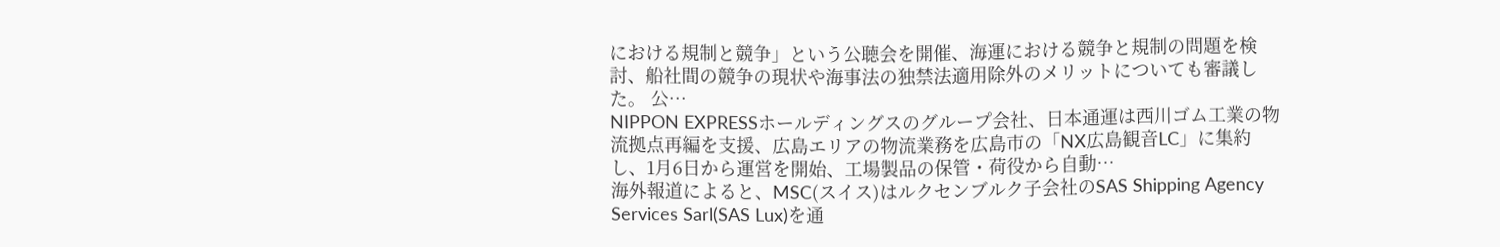における規制と競争」という公聴会を開催、海運における競争と規制の問題を検討、船社間の競争の現状や海事法の独禁法適用除外のメリットについても審議した。 公…
NIPPON EXPRESSホールディングスのグループ会社、日本通運は西川ゴム工業の物流拠点再編を支援、広島エリアの物流業務を広島市の「NX広島観音LC」に集約し、1月6日から運営を開始、工場製品の保管・荷役から自動…
海外報道によると、MSC(スイス)はルクセンブルク子会社のSAS Shipping Agency Services Sarl(SAS Lux)を通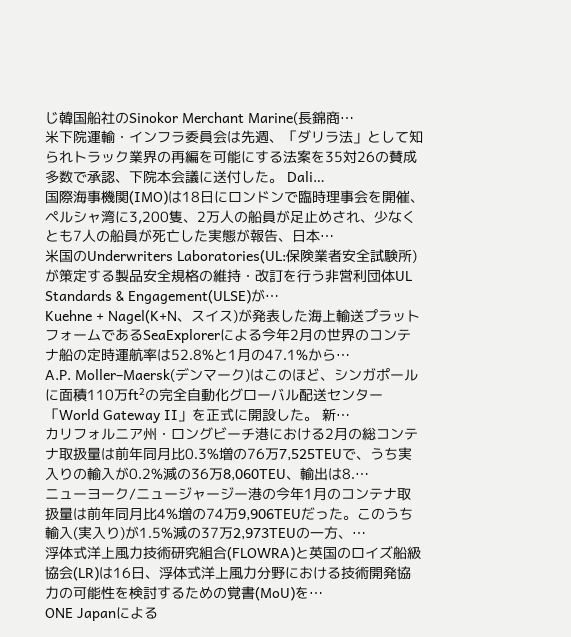じ韓国船社のSinokor Merchant Marine(長錦商…
米下院運輸・インフラ委員会は先週、「ダリラ法」として知られトラック業界の再編を可能にする法案を35対26の賛成多数で承認、下院本会議に送付した。 Dali…
国際海事機関(IMO)は18日にロンドンで臨時理事会を開催、ペルシャ湾に3,200隻、2万人の船員が足止めされ、少なくとも7人の船員が死亡した実態が報告、日本…
米国のUnderwriters Laboratories(UL:保険業者安全試験所)が策定する製品安全規格の維持・改訂を行う非営利団体UL Standards & Engagement(ULSE)が…
Kuehne + Nagel(K+N、スイス)が発表した海上輸送プラットフォームであるSeaExplorerによる今年2月の世界のコンテナ船の定時運航率は52.8%と1月の47.1%から…
A.P. Moller–Maersk(デンマーク)はこのほど、シンガポールに面積110万ft²の完全自動化グローバル配送センター「World Gateway II」を正式に開設した。 新…
カリフォルニア州・ロングビーチ港における2月の総コンテナ取扱量は前年同月比0.3%増の76万7,525TEUで、うち実入りの輸入が0.2%減の36万8,060TEU、輸出は8.…
ニューヨーク/ニュージャージー港の今年1月のコンテナ取扱量は前年同月比4%増の74万9,906TEUだった。このうち輸入(実入り)が1.5%減の37万2,973TEUの一方、…
浮体式洋上風力技術研究組合(FLOWRA)と英国のロイズ船級協会(LR)は16日、浮体式洋上風力分野における技術開発協力の可能性を検討するための覚書(MoU)を…
ONE Japanによる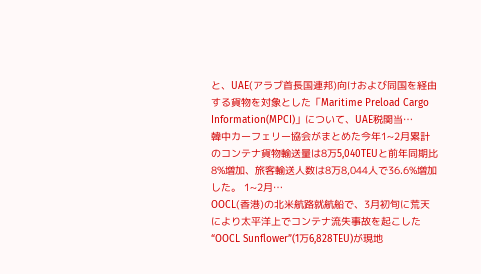と、UAE(アラブ首長国連邦)向けおよび同国を経由する貨物を対象とした「Maritime Preload Cargo Information(MPCI)」について、UAE税関当…
韓中カーフェリー協会がまとめた今年1~2月累計のコンテナ貨物輸送量は8万5,040TEUと前年同期比8%増加、旅客輸送人数は8万8,044人で36.6%増加した。 1~2月…
OOCL(香港)の北米航路就航船で、3月初旬に荒天により太平洋上でコンテナ流失事故を起こした“OOCL Sunflower”(1万6,828TEU)が現地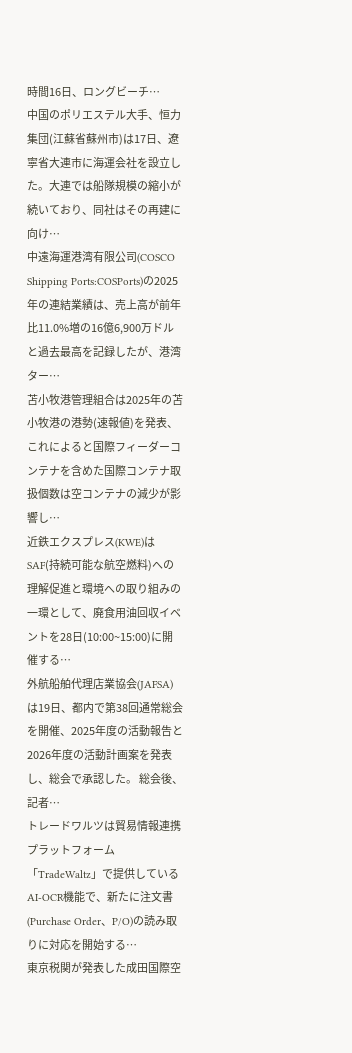時間16日、ロングビーチ…
中国のポリエステル大手、恒力集団(江蘇省蘇州市)は17日、遼寧省大連市に海運会社を設立した。大連では船隊規模の縮小が続いており、同社はその再建に向け…
中遠海運港湾有限公司(COSCO Shipping Ports:COSPorts)の2025年の連結業績は、売上高が前年比11.0%増の16億6,900万ドルと過去最高を記録したが、港湾ター…
苫小牧港管理組合は2025年の苫小牧港の港勢(速報値)を発表、これによると国際フィーダーコンテナを含めた国際コンテナ取扱個数は空コンテナの減少が影響し…
近鉄エクスプレス(KWE)はSAF(持続可能な航空燃料)への理解促進と環境への取り組みの一環として、廃食用油回収イベントを28日(10:00~15:00)に開催する…
外航船舶代理店業協会(JAFSA)は19日、都内で第38回通常総会を開催、2025年度の活動報告と2026年度の活動計画案を発表し、総会で承認した。 総会後、記者…
トレードワルツは貿易情報連携プラットフォーム「TradeWaltz」で提供しているAI-OCR機能で、新たに注文書(Purchase Order、P/O)の読み取りに対応を開始する…
東京税関が発表した成田国際空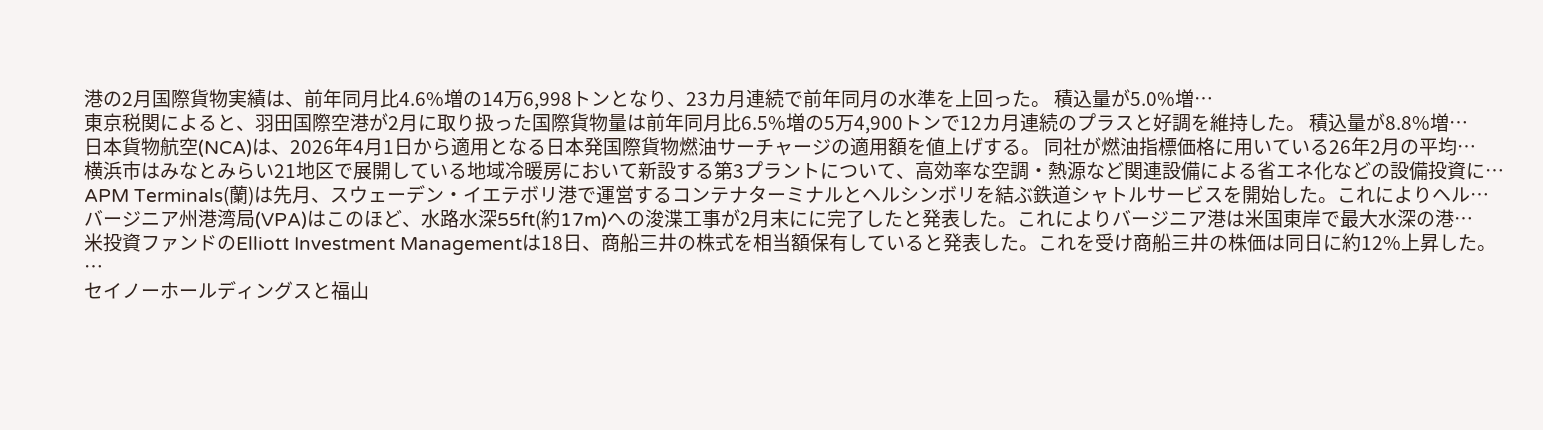港の2月国際貨物実績は、前年同月比4.6%増の14万6,998トンとなり、23カ月連続で前年同月の水準を上回った。 積込量が5.0%増…
東京税関によると、羽田国際空港が2月に取り扱った国際貨物量は前年同月比6.5%増の5万4,900トンで12カ月連続のプラスと好調を維持した。 積込量が8.8%増…
日本貨物航空(NCA)は、2026年4月1日から適用となる日本発国際貨物燃油サーチャージの適用額を値上げする。 同社が燃油指標価格に用いている26年2月の平均…
横浜市はみなとみらい21地区で展開している地域冷暖房において新設する第3プラントについて、高効率な空調・熱源など関連設備による省エネ化などの設備投資に…
APM Terminals(蘭)は先月、スウェーデン・イエテボリ港で運営するコンテナターミナルとヘルシンボリを結ぶ鉄道シャトルサービスを開始した。これによりヘル…
バージニア州港湾局(VPA)はこのほど、水路水深55ft(約17m)への浚渫工事が2月末にに完了したと発表した。これによりバージニア港は米国東岸で最大水深の港…
米投資ファンドのElliott Investment Managementは18日、商船三井の株式を相当額保有していると発表した。これを受け商船三井の株価は同日に約12%上昇した。 …
セイノーホールディングスと福山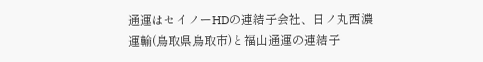通運はセイノーHDの連結子会社、日ノ丸西濃運輸(鳥取県鳥取市)と福山通運の連結子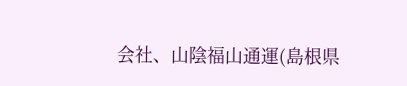会社、山陰福山通運(島根県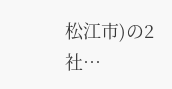松江市)の2社…